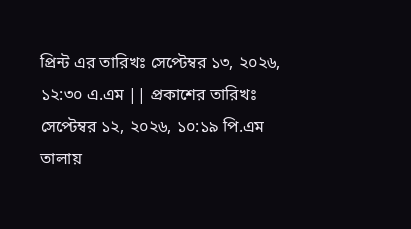প্রিন্ট এর তারিখঃ সেপ্টেম্বর ১৩, ২০২৬, ১২:৩০ এ.এম || প্রকাশের তারিখঃ সেপ্টেম্বর ১২, ২০২৬, ১০:১৯ পি.এম
তালায়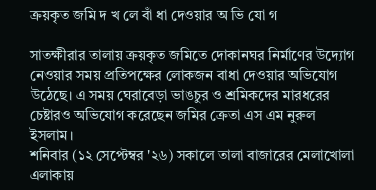ক্রয়কৃত জমি দ খ লে বাঁ ধা দেওয়ার অ ভি যো গ

সাতক্ষীরার তালায় ক্রয়কৃত জমিতে দোকানঘর নির্মাণের উদ্যোগ নেওয়ার সময় প্রতিপক্ষের লোকজন বাধা দেওয়ার অভিযোগ উঠেছে। এ সময় ঘেরাবেড়া ভাঙচুর ও শ্রমিকদের মারধরের চেষ্টারও অভিযোগ করেছেন জমির ক্রেতা এস এম নুরুল ইসলাম।
শনিবার (১২ সেপ্টেম্বর '২৬) সকালে তালা বাজারের মেলাখোলা এলাকায়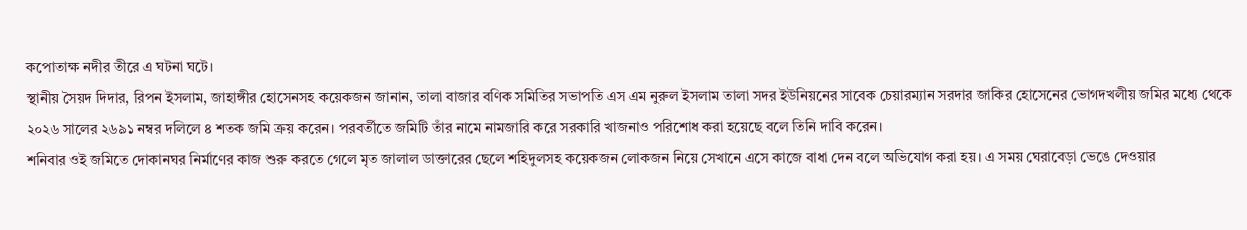কপোতাক্ষ নদীর তীরে এ ঘটনা ঘটে।
স্থানীয় সৈয়দ দিদার, রিপন ইসলাম, জাহাঙ্গীর হোসেনসহ কয়েকজন জানান, তালা বাজার বণিক সমিতির সভাপতি এস এম নুরুল ইসলাম তালা সদর ইউনিয়নের সাবেক চেয়ারম্যান সরদার জাকির হোসেনের ভোগদখলীয় জমির মধ্যে থেকে ২০২৬ সালের ২৬৯১ নম্বর দলিলে ৪ শতক জমি ক্রয় করেন। পরবর্তীতে জমিটি তাঁর নামে নামজারি করে সরকারি খাজনাও পরিশোধ করা হয়েছে বলে তিনি দাবি করেন।
শনিবার ওই জমিতে দোকানঘর নির্মাণের কাজ শুরু করতে গেলে মৃত জালাল ডাক্তারের ছেলে শহিদুলসহ কয়েকজন লোকজন নিয়ে সেখানে এসে কাজে বাধা দেন বলে অভিযোগ করা হয়। এ সময় ঘেরাবেড়া ভেঙে দেওয়ার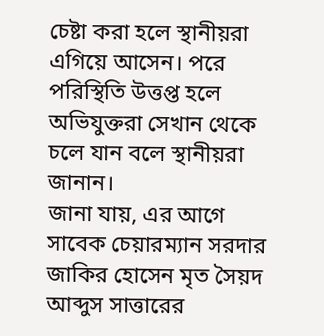চেষ্টা করা হলে স্থানীয়রা এগিয়ে আসেন। পরে পরিস্থিতি উত্তপ্ত হলে অভিযুক্তরা সেখান থেকে চলে যান বলে স্থানীয়রা জানান।
জানা যায়, এর আগে সাবেক চেয়ারম্যান সরদার জাকির হোসেন মৃত সৈয়দ আব্দুস সাত্তারের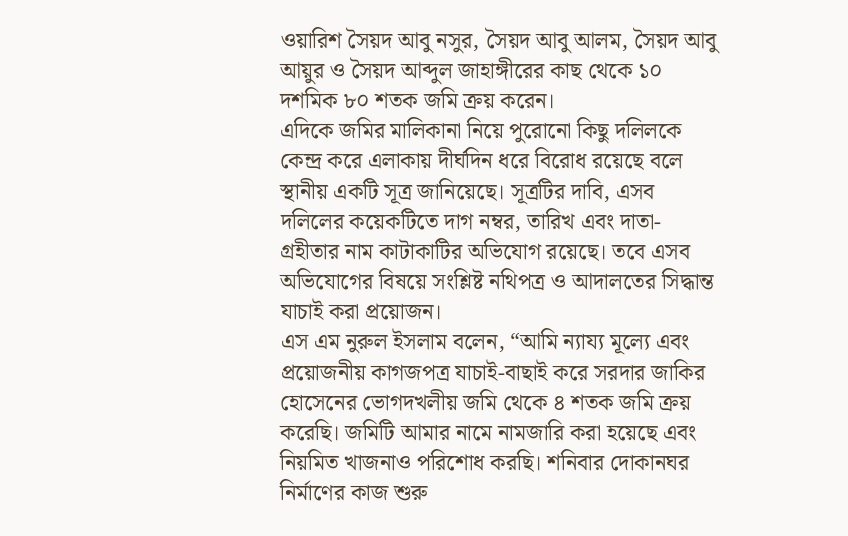ওয়ারিশ সৈয়দ আবু নসুর, সৈয়দ আবু আলম, সৈয়দ আবু আয়ুর ও সৈয়দ আব্দুল জাহাঙ্গীরের কাছ থেকে ১০ দশমিক ৮০ শতক জমি ক্রয় করেন।
এদিকে জমির মালিকানা নিয়ে পুরোনো কিছু দলিলকে কেন্দ্র করে এলাকায় দীর্ঘদিন ধরে বিরোধ রয়েছে বলে স্থানীয় একটি সূত্র জানিয়েছে। সূত্রটির দাবি, এসব দলিলের কয়েকটিতে দাগ নম্বর, তারিখ এবং দাতা-গ্রহীতার নাম কাটাকাটির অভিযোগ রয়েছে। তবে এসব অভিযোগের বিষয়ে সংশ্লিষ্ট নথিপত্র ও আদালতের সিদ্ধান্ত যাচাই করা প্রয়োজন।
এস এম নুরুল ইসলাম বলেন, “আমি ন্যায্য মূল্যে এবং প্রয়োজনীয় কাগজপত্র যাচাই-বাছাই করে সরদার জাকির হোসেনের ভোগদখলীয় জমি থেকে ৪ শতক জমি ক্রয় করেছি। জমিটি আমার নামে নামজারি করা হয়েছে এবং নিয়মিত খাজনাও পরিশোধ করছি। শনিবার দোকানঘর নির্মাণের কাজ শুরু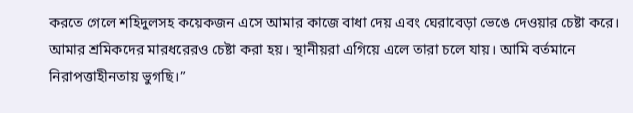করতে গেলে শহিদুলসহ কয়েকজন এসে আমার কাজে বাধা দেয় এবং ঘেরাবেড়া ভেঙে দেওয়ার চেষ্টা করে। আমার শ্রমিকদের মারধরেরও চেষ্টা করা হয়। স্থানীয়রা এগিয়ে এলে তারা চলে যায়। আমি বর্তমানে নিরাপত্তাহীনতায় ভুগছি।”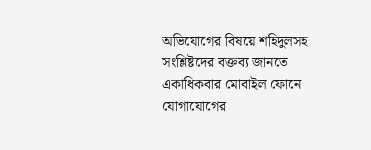অভিযোগের বিষয়ে শহিদুলসহ সংশ্লিষ্টদের বক্তব্য জানতে একাধিকবার মোবাইল ফোনে যোগাযোগের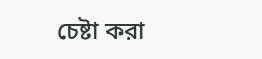চেষ্টা করা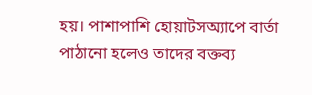হয়। পাশাপাশি হোয়াটসঅ্যাপে বার্তা পাঠানো হলেও তাদের বক্তব্য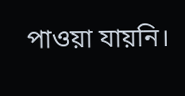পাওয়া যায়নি।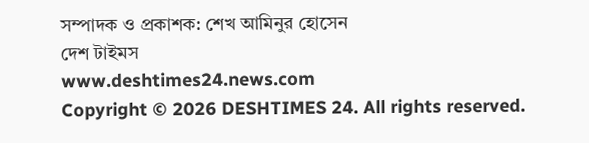সম্পাদক ও প্রকাশক: শেখ আমিনুর হোসেন
দেশ টাইমস
www.deshtimes24.news.com
Copyright © 2026 DESHTIMES 24. All rights reserved.